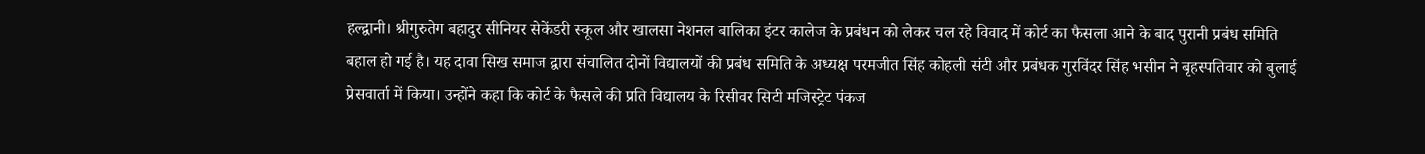हल्द्वानी। श्रीगुरुतेग बहादुर सीनियर सेकेंडरी स्कूल और खालसा नेशनल बालिका इंटर कालेज के प्रबंधन को लेकर चल रहे विवाद में कोर्ट का फैसला आने के बाद पुरानी प्रबंध समिति बहाल हो गई है। यह दावा सिख समाज द्वारा संचालित दोनों विद्यालयों की प्रबंध समिति के अध्यक्ष परमजीत सिंह कोहली संटी और प्रबंधक गुरविंदर सिंह भसीन ने बृहस्पतिवार को बुलाई प्रेसवार्ता में किया। उन्होंने कहा कि कोर्ट के फैसले की प्रति विद्यालय के रिसीवर सिटी मजिस्ट्रेट पंकज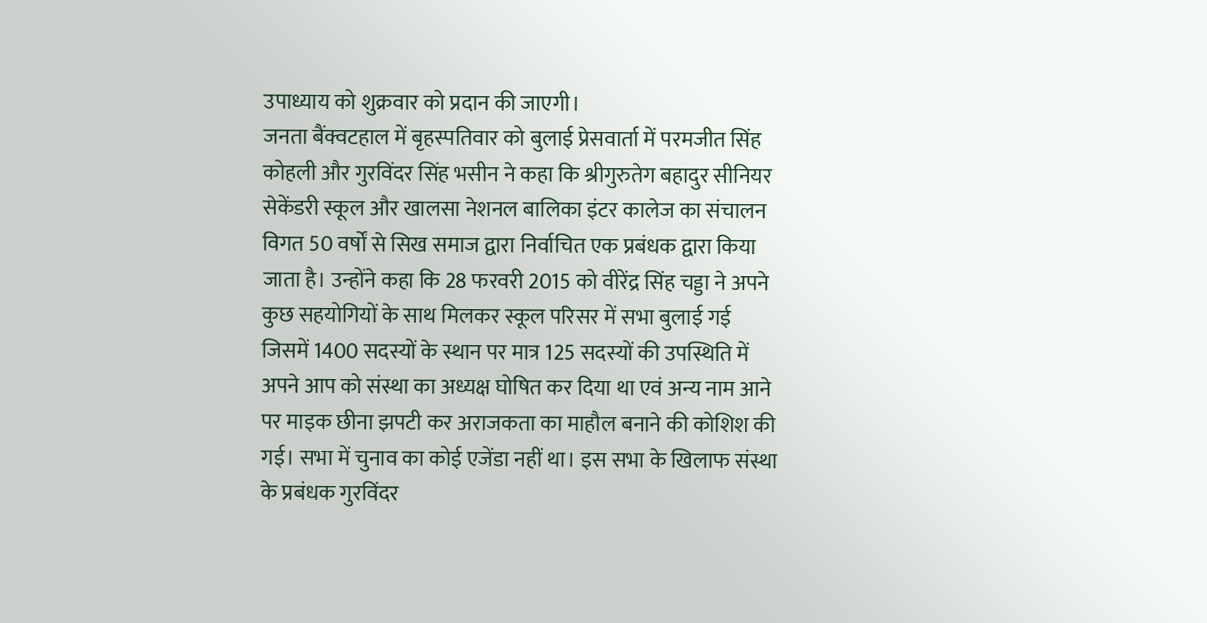उपाध्याय को शुक्रवार को प्रदान की जाएगी।
जनता बैंक्वटहाल में बृहस्पतिवार को बुलाई प्रेसवार्ता में परमजीत सिंह कोहली और गुरविंदर सिंह भसीन ने कहा कि श्रीगुरुतेग बहादुर सीनियर सेकेंडरी स्कूल और खालसा नेशनल बालिका इंटर कालेज का संचालन विगत 50 वर्षों से सिख समाज द्वारा निर्वाचित एक प्रबंधक द्वारा किया जाता है। उन्होंने कहा कि 28 फरवरी 2015 को वीरेंद्र सिंह चड्डा ने अपने कुछ सहयोगियों के साथ मिलकर स्कूल परिसर में सभा बुलाई गई जिसमें 1400 सदस्यों के स्थान पर मात्र 125 सदस्यों की उपस्थिति में अपने आप को संस्था का अध्यक्ष घोषित कर दिया था एवं अन्य नाम आने पर माइक छीना झपटी कर अराजकता का माहौल बनाने की कोशिश की गई। सभा में चुनाव का कोई एजेंडा नहीं था। इस सभा के खिलाफ संस्था के प्रबंधक गुरविंदर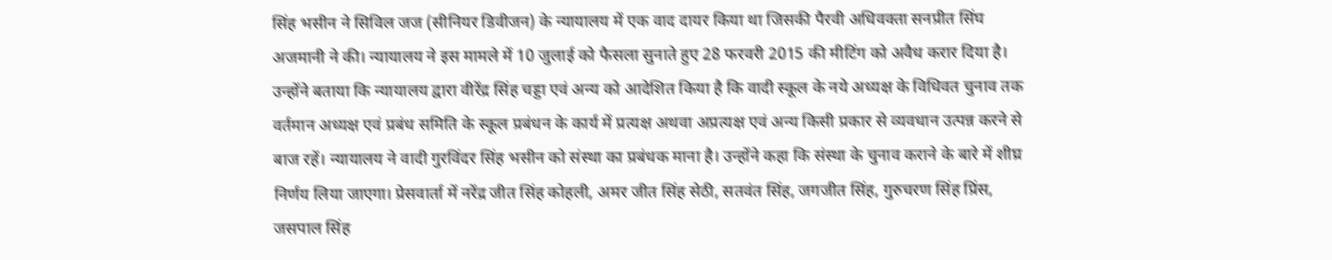सिंह भसीन ने सिविल जज (सीनियर डिवीजन) के न्यायालय में एक वाद दायर किया था जिसकी पैरवी अधिवक्ता सनप्रीत सिंघ अजमानी ने की। न्यायालय ने इस मामले में 10 जुलाई को फैसला सुनाते हुए 28 फरवरी 2015 की मीटिंग को अवैध करार दिया है। उन्होंने बताया कि न्यायालय द्वारा वीरेंद्र सिंह चड्डा एवं अन्य को आदेशित किया है कि वादी स्कूल के नये अध्यक्ष के विधिवत चुनाव तक वर्तमान अध्यक्ष एवं प्रबंध समिति के स्कूल प्रबंधन के कार्य में प्रत्यक्ष अथवा अप्रत्यक्ष एवं अन्य किसी प्रकार से व्यवधान उत्पन्न करने से बाज रहें। न्यायालय ने वादी गुरविंदर सिंह भसीन को संस्था का प्रबंधक माना है। उन्होंने कहा कि संस्था के चुनाव कराने के बारे में शीघ्र निर्णय लिया जाएगा। प्रेसवार्ता में नरेंद्र जीत सिंह कोहली, अमर जीत सिंह सेठी, सतवंत सिंह, जगजीत सिंह, गुरुचरण सिंह प्रिंस, जसपाल सिंह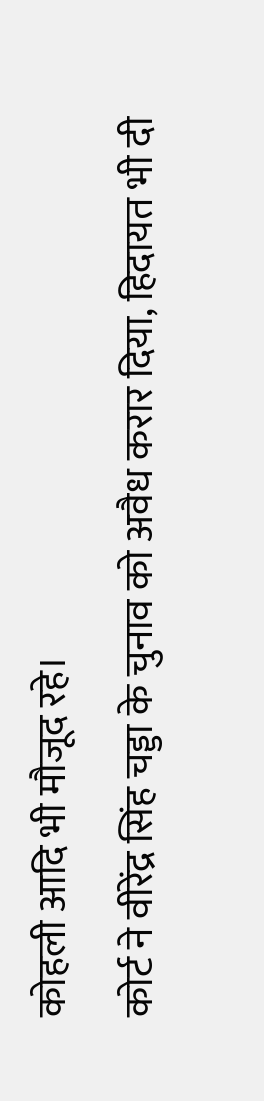कोहली आदि भी मौजूद रहे।
कोर्ट ने वीरेंद्र सिंह चड्डा के चुनाव को अवैध करार दिया, हिदायत भी दी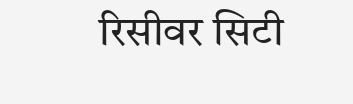रिसीवर सिटी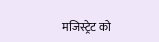मजिस्ट्रेट को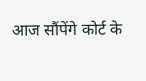आज सौंपेंगे कोर्ट के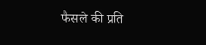फैसले की प्रति